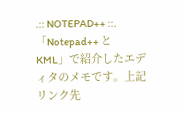.:: NOTEPAD++ ::.「Notepad++ と KML」で紹介したエディタのメモです。上記リンク先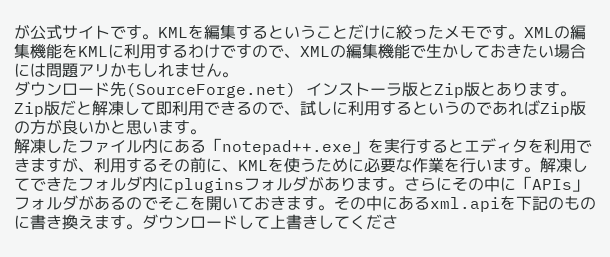が公式サイトです。KMLを編集するということだけに絞ったメモです。XMLの編集機能をKMLに利用するわけですので、XMLの編集機能で生かしておきたい場合には問題アリかもしれません。
ダウンロード先(SourceForge.net) インストーラ版とZip版とあります。Zip版だと解凍して即利用できるので、試しに利用するというのであればZip版の方が良いかと思います。
解凍したファイル内にある「notepad++.exe」を実行するとエディタを利用できますが、利用するその前に、KMLを使うために必要な作業を行います。解凍してできたフォルダ内にpluginsフォルダがあります。さらにその中に「APIs」フォルダがあるのでそこを開いておきます。その中にあるxml.apiを下記のものに書き換えます。ダウンロードして上書きしてくださ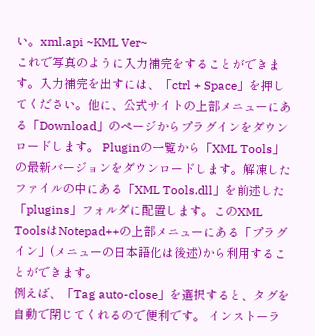い。xml.api ~KML Ver~
これで写真のように入力補完をすることができます。入力補完を出すには、「ctrl + Space」を押してください。他に、公式サイトの上部メニューにある「Download」のページからプラグインをダウンロードします。 Pluginの一覧から「XML Tools」の最新バージョンをダウンロードします。解凍したファイルの中にある「XML Tools.dll」を前述した「plugins」フォルダに配置します。このXML ToolsはNotepad++の上部メニューにある「プラグイン」(メニューの日本語化は後述)から利用することができます。
例えば、「Tag auto-close」を選択すると、タグを自動で閉じてくれるので便利です。 インストーラ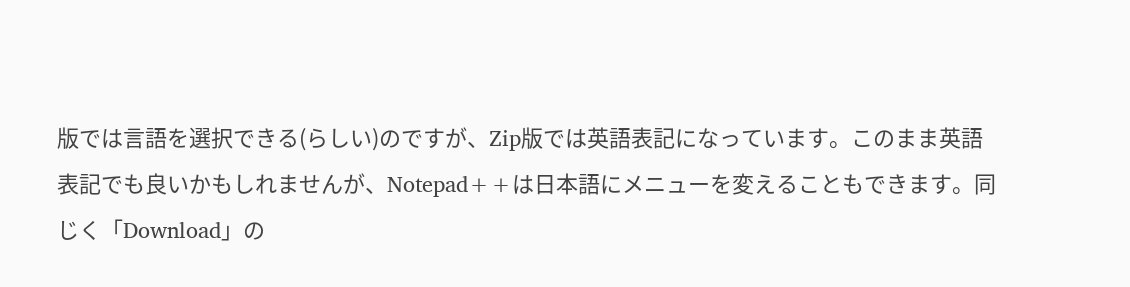版では言語を選択できる(らしい)のですが、Zip版では英語表記になっています。このまま英語表記でも良いかもしれませんが、Notepad++は日本語にメニューを変えることもできます。同じく「Download」の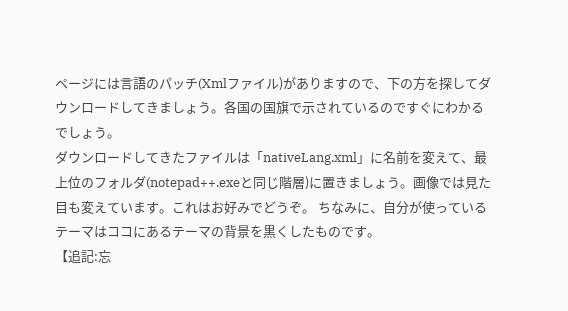ページには言語のパッチ(Xmlファイル)がありますので、下の方を探してダウンロードしてきましょう。各国の国旗で示されているのですぐにわかるでしょう。
ダウンロードしてきたファイルは「nativeLang.xml」に名前を変えて、最上位のフォルダ(notepad++.exeと同じ階層)に置きましょう。画像では見た目も変えています。これはお好みでどうぞ。 ちなみに、自分が使っているテーマはココにあるテーマの背景を黒くしたものです。
【追記:忘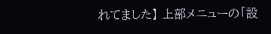れてました】 上部メニューの「設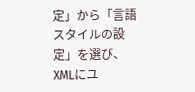定」から「言語スタイルの設定」を選び、XMLにユ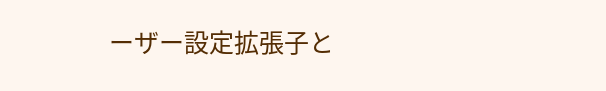ーザー設定拡張子と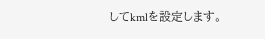してkmlを設定します。